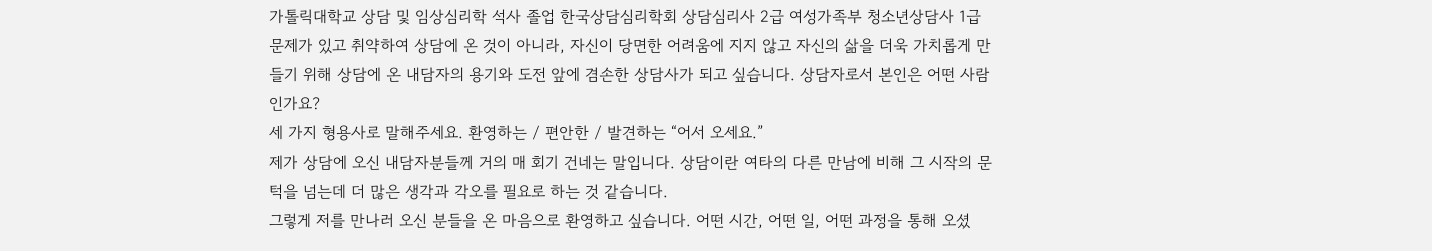가톨릭대학교 상담 및 임상심리학 석사 졸업 한국상담심리학회 상담심리사 2급 여성가족부 청소년상담사 1급 문제가 있고 취약하여 상담에 온 것이 아니라, 자신이 당면한 어려움에 지지 않고 자신의 삶을 더욱 가치롭게 만들기 위해 상담에 온 내담자의 용기와 도전 앞에 겸손한 상담사가 되고 싶습니다. 상담자로서 본인은 어떤 사람인가요?
세 가지 형용사로 말해주세요. 환영하는 / 편안한 / 발견하는 “어서 오세요.”
제가 상담에 오신 내담자분들께 거의 매 회기 건네는 말입니다. 상담이란 여타의 다른 만남에 비해 그 시작의 문턱을 넘는데 더 많은 생각과 각오를 필요로 하는 것 같습니다.
그렇게 저를 만나러 오신 분들을 온 마음으로 환영하고 싶습니다. 어떤 시간, 어떤 일, 어떤 과정을 통해 오셨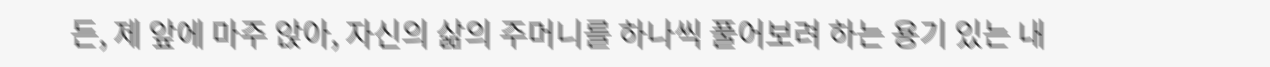든, 제 앞에 마주 앉아, 자신의 삶의 주머니를 하나씩 풀어보려 하는 용기 있는 내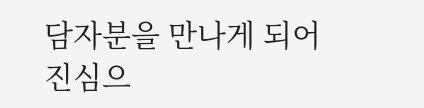담자분을 만나게 되어 진심으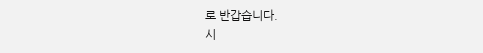로 반갑습니다.
시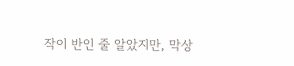작이 반인 줄 알았지만, 막상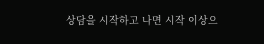상담을 시작하고 나면 시작 이상으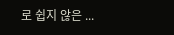로 쉽지 않은 ...